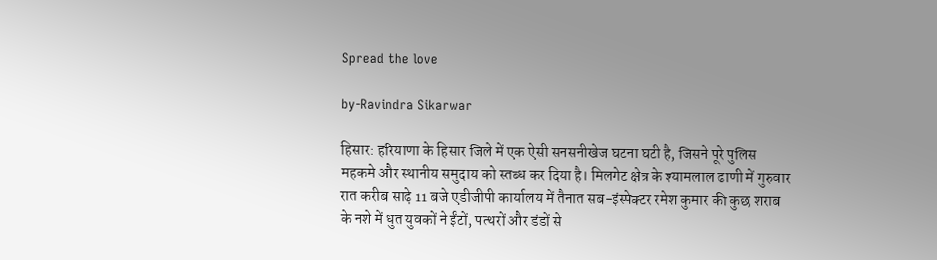Spread the love

by-Ravindra Sikarwar

हिसार: हरियाणा के हिसार जिले में एक ऐसी सनसनीखेज घटना घटी है, जिसने पूरे पुलिस महकमे और स्थानीय समुदाय को स्तब्ध कर दिया है। मिलगेट क्षेत्र के श्यामलाल ढाणी में गुरुवार रात करीब साढ़े 11 बजे एडीजीपी कार्यालय में तैनात सब-इंस्पेक्टर रमेश कुमार की कुछ शराब के नशे में धुत युवकों ने ईंटों, पत्थरों और डंडों से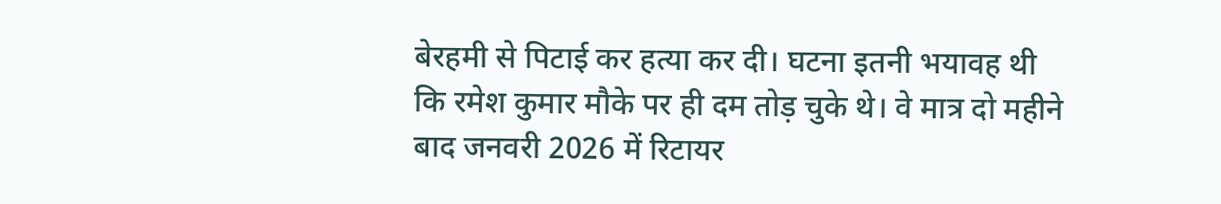बेरहमी से पिटाई कर हत्या कर दी। घटना इतनी भयावह थी कि रमेश कुमार मौके पर ही दम तोड़ चुके थे। वे मात्र दो महीने बाद जनवरी 2026 में रिटायर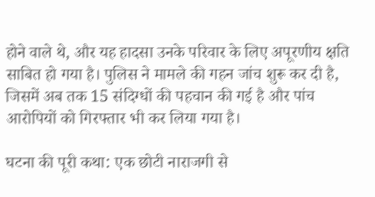होने वाले थे, और यह हादसा उनके परिवार के लिए अपूरणीय क्षति साबित हो गया है। पुलिस ने मामले की गहन जांच शुरू कर दी है, जिसमें अब तक 15 संदिग्धों की पहचान की गई है और पांच आरोपियों को गिरफ्तार भी कर लिया गया है।

घटना की पूरी कथा: एक छोटी नाराजगी से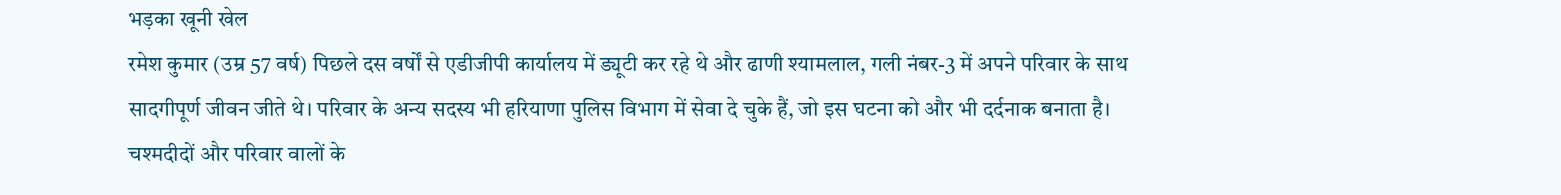भड़का खूनी खेल
रमेश कुमार (उम्र 57 वर्ष) पिछले दस वर्षों से एडीजीपी कार्यालय में ड्यूटी कर रहे थे और ढाणी श्यामलाल, गली नंबर-3 में अपने परिवार के साथ सादगीपूर्ण जीवन जीते थे। परिवार के अन्य सदस्य भी हरियाणा पुलिस विभाग में सेवा दे चुके हैं, जो इस घटना को और भी दर्दनाक बनाता है। चश्मदीदों और परिवार वालों के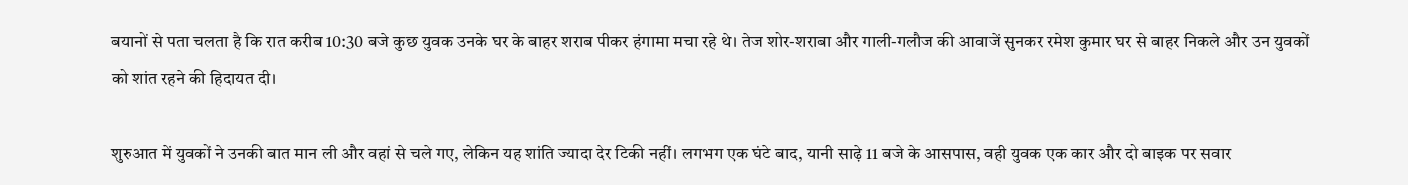बयानों से पता चलता है कि रात करीब 10:30 बजे कुछ युवक उनके घर के बाहर शराब पीकर हंगामा मचा रहे थे। तेज शोर-शराबा और गाली-गलौज की आवाजें सुनकर रमेश कुमार घर से बाहर निकले और उन युवकों को शांत रहने की हिदायत दी।

शुरुआत में युवकों ने उनकी बात मान ली और वहां से चले गए, लेकिन यह शांति ज्यादा देर टिकी नहीं। लगभग एक घंटे बाद, यानी साढ़े 11 बजे के आसपास, वही युवक एक कार और दो बाइक पर सवार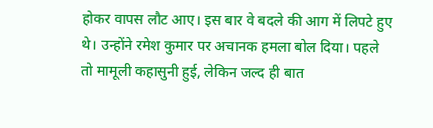होकर वापस लौट आए। इस बार वे बदले की आग में लिपटे हुए थे। उन्होंने रमेश कुमार पर अचानक हमला बोल दिया। पहले तो मामूली कहासुनी हुई, लेकिन जल्द ही बात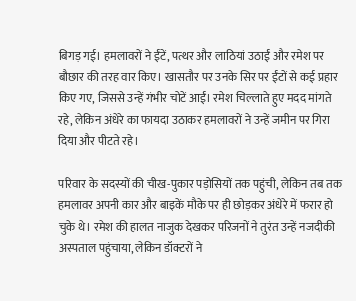बिगड़ गई। हमलावरों ने ईंटें, पत्थर और लाठियां उठाईं और रमेश पर बौछार की तरह वार किए। खासतौर पर उनके सिर पर ईंटों से कई प्रहार किए गए, जिससे उन्हें गंभीर चोटें आईं। रमेश चिल्लाते हुए मदद मांगते रहे, लेकिन अंधेरे का फायदा उठाकर हमलावरों ने उन्हें जमीन पर गिरा दिया और पीटते रहे।

परिवार के सदस्यों की चीख-पुकार पड़ोसियों तक पहुंची, लेकिन तब तक हमलावर अपनी कार और बाइकें मौके पर ही छोड़कर अंधेरे में फरार हो चुके थे। रमेश की हालत नाजुक देखकर परिजनों ने तुरंत उन्हें नजदीकी अस्पताल पहुंचाया, लेकिन डॉक्टरों ने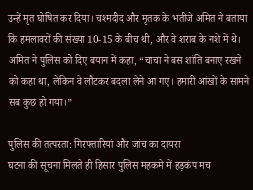उन्हें मृत घोषित कर दिया। चश्मदीद और मृतक के भतीजे अमित ने बताया कि हमलावरों की संख्या 10-15 के बीच थी, और वे शराब के नशे में थे। अमित ने पुलिस को दिए बयान में कहा, “चाचा ने बस शांति बनाए रखने को कहा था, लेकिन वे लौटकर बदला लेने आ गए। हमारी आंखों के सामने सब कुछ हो गया।”

पुलिस की तत्परता: गिरफ्तारियां और जांच का दायरा
घटना की सूचना मिलते ही हिसार पुलिस महकमे में हड़कंप मच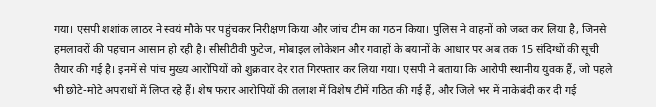गया। एसपी शशांक लाठर ने स्वयं मौके पर पहुंचकर निरीक्षण किया और जांच टीम का गठन किया। पुलिस ने वाहनों को जब्त कर लिया है, जिनसे हमलावरों की पहचान आसान हो रही है। सीसीटीवी फुटेज, मोबाइल लोकेशन और गवाहों के बयानों के आधार पर अब तक 15 संदिग्धों की सूची तैयार की गई है। इनमें से पांच मुख्य आरोपियों को शुक्रवार देर रात गिरफ्तार कर लिया गया। एसपी ने बताया कि आरोपी स्थानीय युवक हैं, जो पहले भी छोटे-मोटे अपराधों में लिप्त रहे हैं। शेष फरार आरोपियों की तलाश में विशेष टीमें गठित की गई हैं, और जिले भर में नाकेबंदी कर दी गई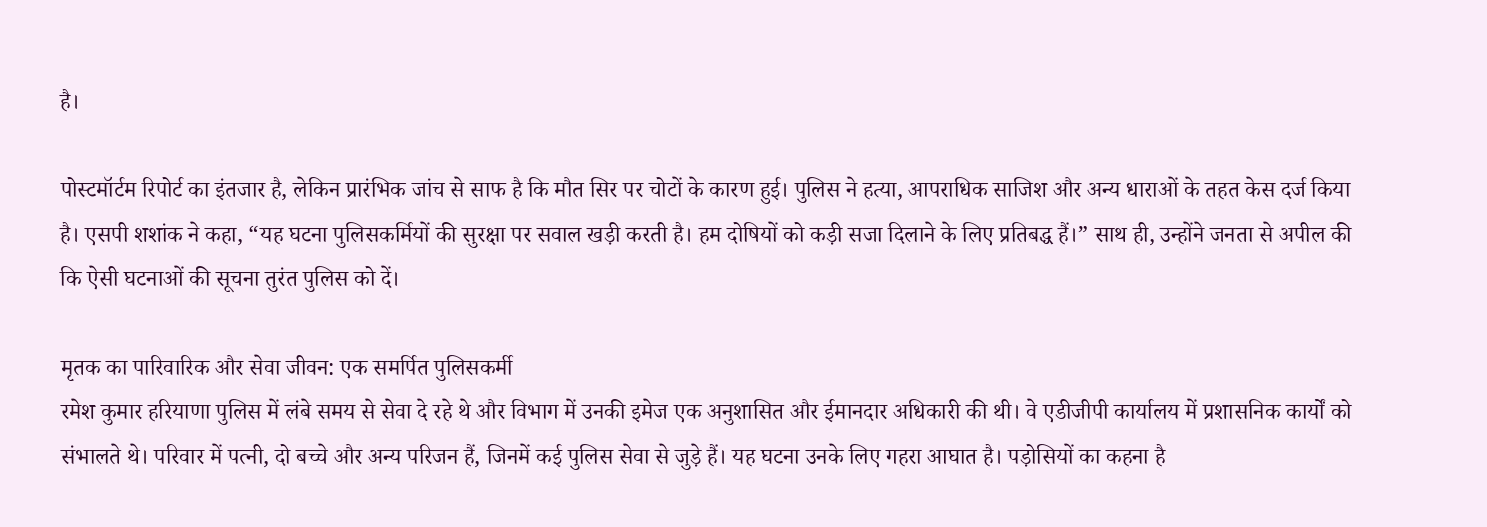है।

पोस्टमॉर्टम रिपोर्ट का इंतजार है, लेकिन प्रारंभिक जांच से साफ है कि मौत सिर पर चोटों के कारण हुई। पुलिस ने हत्या, आपराधिक साजिश और अन्य धाराओं के तहत केस दर्ज किया है। एसपी शशांक ने कहा, “यह घटना पुलिसकर्मियों की सुरक्षा पर सवाल खड़ी करती है। हम दोषियों को कड़ी सजा दिलाने के लिए प्रतिबद्ध हैं।” साथ ही, उन्होंने जनता से अपील की कि ऐसी घटनाओं की सूचना तुरंत पुलिस को दें।

मृतक का पारिवारिक और सेवा जीवन: एक समर्पित पुलिसकर्मी
रमेश कुमार हरियाणा पुलिस में लंबे समय से सेवा दे रहे थे और विभाग में उनकी इमेज एक अनुशासित और ईमानदार अधिकारी की थी। वे एडीजीपी कार्यालय में प्रशासनिक कार्यों को संभालते थे। परिवार में पत्नी, दो बच्चे और अन्य परिजन हैं, जिनमें कई पुलिस सेवा से जुड़े हैं। यह घटना उनके लिए गहरा आघात है। पड़ोसियों का कहना है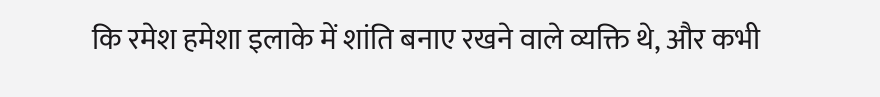कि रमेश हमेशा इलाके में शांति बनाए रखने वाले व्यक्ति थे, और कभी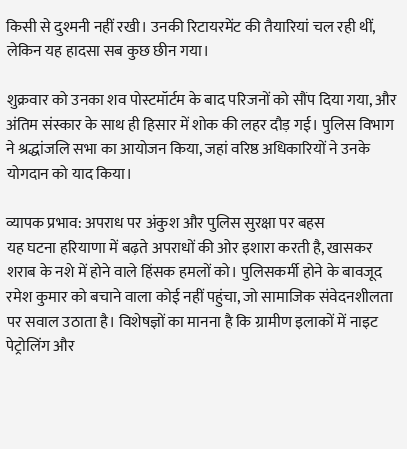किसी से दुश्मनी नहीं रखी। उनकी रिटायरमेंट की तैयारियां चल रही थीं, लेकिन यह हादसा सब कुछ छीन गया।

शुक्रवार को उनका शव पोस्टमॉर्टम के बाद परिजनों को सौंप दिया गया, और अंतिम संस्कार के साथ ही हिसार में शोक की लहर दौड़ गई। पुलिस विभाग ने श्रद्धांजलि सभा का आयोजन किया, जहां वरिष्ठ अधिकारियों ने उनके योगदान को याद किया।

व्यापक प्रभाव: अपराध पर अंकुश और पुलिस सुरक्षा पर बहस
यह घटना हरियाणा में बढ़ते अपराधों की ओर इशारा करती है, खासकर शराब के नशे में होने वाले हिंसक हमलों को। पुलिसकर्मी होने के बावजूद रमेश कुमार को बचाने वाला कोई नहीं पहुंचा, जो सामाजिक संवेदनशीलता पर सवाल उठाता है। विशेषज्ञों का मानना है कि ग्रामीण इलाकों में नाइट पेट्रोलिंग और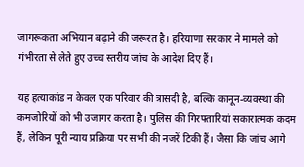जागरूकता अभियान बढ़ाने की जरूरत है। हरियाणा सरकार ने मामले को गंभीरता से लेते हुए उच्च स्तरीय जांच के आदेश दिए हैं।

यह हत्याकांड न केवल एक परिवार की त्रासदी है, बल्कि कानून-व्यवस्था की कमजोरियों को भी उजागर करता है। पुलिस की गिरफ्तारियां सकारात्मक कदम हैं, लेकिन पूरी न्याय प्रक्रिया पर सभी की नजरें टिकी हैं। जैसा कि जांच आगे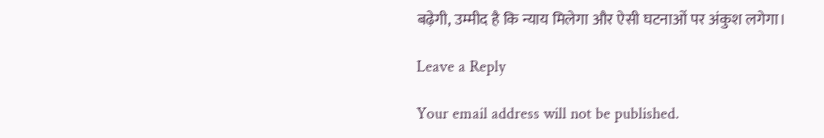बढ़ेगी, उम्मीद है कि न्याय मिलेगा और ऐसी घटनाओं पर अंकुश लगेगा।

Leave a Reply

Your email address will not be published.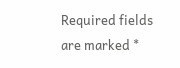Required fields are marked *